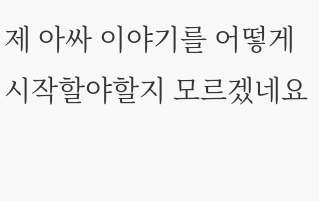제 아싸 이야기를 어떻게 시작할야할지 모르겠네요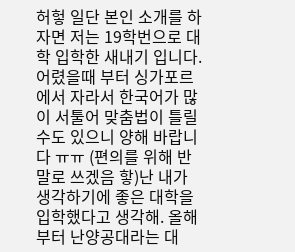허헣 일단 본인 소개를 하자면 저는 19학번으로 대학 입학한 새내기 입니다. 어렸을때 부터 싱가포르에서 자라서 한국어가 많이 서툴어 맞춤법이 틀릴수도 있으니 양해 바랍니다 ㅠㅠ (편의를 위해 반말로 쓰겠음 핳)난 내가 생각하기에 좋은 대학을 입학했다고 생각해. 올해부터 난양공대라는 대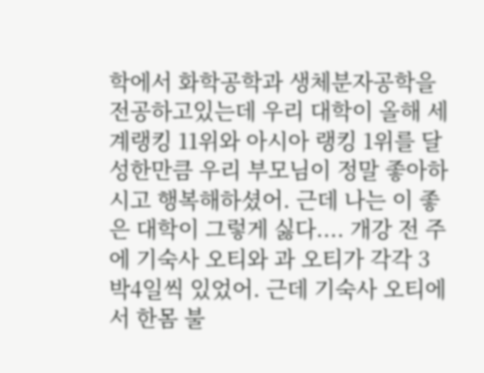학에서 화학공학과 생체분자공학을 전공하고있는데 우리 대학이 올해 세계랭킹 11위와 아시아 랭킹 1위를 달성한만큼 우리 부모님이 정말 좋아하시고 행복해하셨어. 근데 나는 이 좋은 대학이 그렇게 싫다.... 개강 전 주에 기숙사 오티와 과 오티가 각각 3박4일씩 있었어. 근데 기숙사 오티에서 한몸 불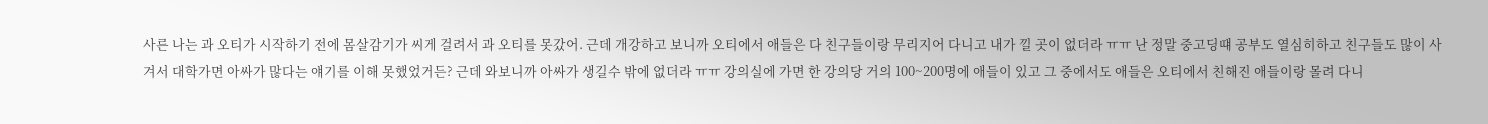사른 나는 과 오티가 시작하기 전에 몸살감기가 씨게 걸려서 과 오티를 못갔어. 근데 개강하고 보니까 오티에서 애들은 다 친구들이랑 무리지어 다니고 내가 낄 곳이 없더라 ㅠㅠ 난 정말 중고딩떄 공부도 열심히하고 친구들도 많이 사겨서 대학가면 아싸가 많다는 얘기를 이해 못했었거든? 근데 와보니까 아싸가 생길수 밖에 없더라 ㅠㅠ 강의실에 가면 한 강의당 거의 100~200명에 애들이 있고 그 중에서도 애들은 오티에서 친해진 애들이랑 몰려 다니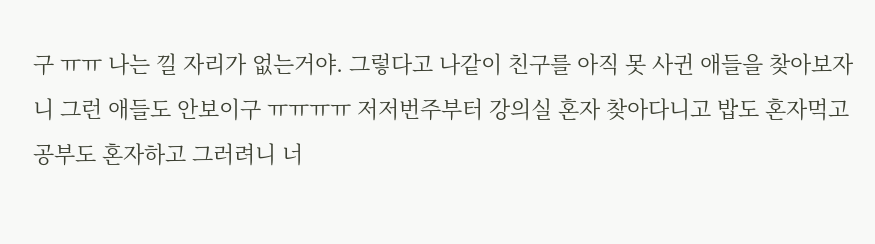구 ㅠㅠ 나는 낄 자리가 없는거야. 그렇다고 나같이 친구를 아직 못 사귄 애들을 찾아보자니 그런 애들도 안보이구 ㅠㅠㅠㅠ 저저번주부터 강의실 혼자 찾아다니고 밥도 혼자먹고 공부도 혼자하고 그러려니 너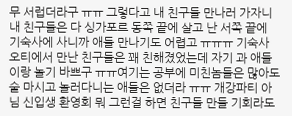무 서럽더라구 ㅠㅠ 그렇다고 내 친구들 만나러 가자니 내 친구들은 다 싱가포르 동쪽 끝에 살고 난 서쪽 끝에 기숙사에 사니까 애들 만나기도 어렵고 ㅠㅠㅠ 기숙사 오티에서 만난 친구들은 꽤 친해졌었는데 자기 과 애들이랑 놀기 바쁘구 ㅠㅠ여기는 공부에 미친놈들은 많아도 술 마시고 놀러다니는 애들은 없더라 ㅠㅠ 개강파티 아님 신입생 환영회 뭐 그런걸 하면 친구들 만들 기회라도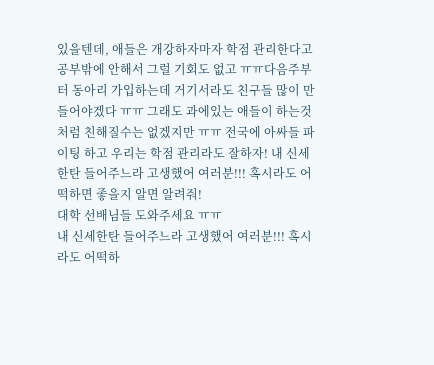있을텐데, 애들은 개강하자마자 학점 관리한다고 공부밖에 안해서 그럴 기회도 없고 ㅠㅠ다음주부터 동아리 가입하는데 거기서라도 친구들 많이 만들어야겠다 ㅠㅠ 그래도 과에있는 애들이 하는것처럼 친해질수는 없겠지만 ㅠㅠ 전국에 아싸들 파이팅 하고 우리는 학점 관리라도 잘하자! 내 신세한탄 들어주느라 고생했어 여러분!!! 혹시라도 어떡하면 좋을지 알면 알려줘!
대학 선배님들 도와주세요 ㅠㅠ
내 신세한탄 들어주느라 고생했어 여러분!!! 혹시라도 어떡하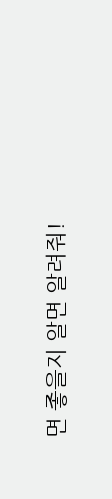면 좋을지 알면 알려줘!